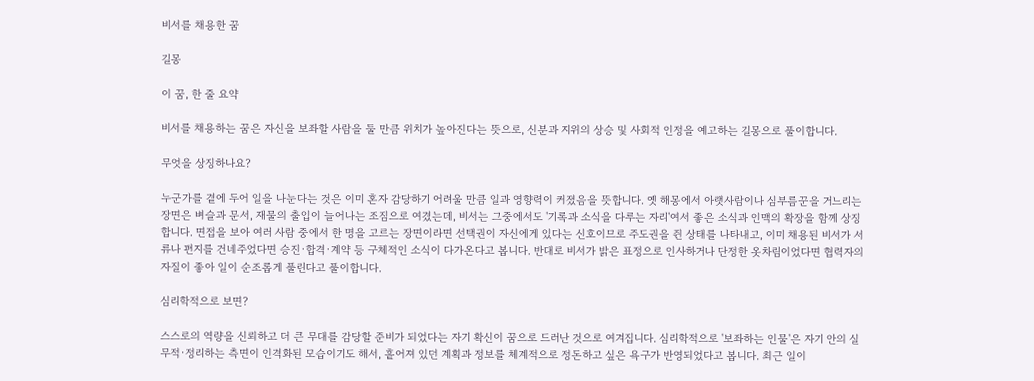비서를 채용한 꿈

길몽

이 꿈, 한 줄 요약

비서를 채용하는 꿈은 자신을 보좌할 사람을 둘 만큼 위치가 높아진다는 뜻으로, 신분과 지위의 상승 및 사회적 인정을 예고하는 길몽으로 풀이합니다.

무엇을 상징하나요?

누군가를 곁에 두어 일을 나눈다는 것은 이미 혼자 감당하기 어려울 만큼 일과 영향력이 커졌음을 뜻합니다. 옛 해몽에서 아랫사람이나 심부름꾼을 거느리는 장면은 벼슬과 문서, 재물의 출입이 늘어나는 조짐으로 여겼는데, 비서는 그중에서도 '기록과 소식을 다루는 자리'여서 좋은 소식과 인맥의 확장을 함께 상징합니다. 면접을 보아 여러 사람 중에서 한 명을 고르는 장면이라면 선택권이 자신에게 있다는 신호이므로 주도권을 쥔 상태를 나타내고, 이미 채용된 비서가 서류나 편지를 건네주었다면 승진·합격·계약 등 구체적인 소식이 다가온다고 봅니다. 반대로 비서가 밝은 표정으로 인사하거나 단정한 옷차림이었다면 협력자의 자질이 좋아 일이 순조롭게 풀린다고 풀이합니다.

심리학적으로 보면?

스스로의 역량을 신뢰하고 더 큰 무대를 감당할 준비가 되었다는 자기 확신이 꿈으로 드러난 것으로 여겨집니다. 심리학적으로 '보좌하는 인물'은 자기 안의 실무적·정리하는 측면이 인격화된 모습이기도 해서, 흩어져 있던 계획과 정보를 체계적으로 정돈하고 싶은 욕구가 반영되었다고 봅니다. 최근 일이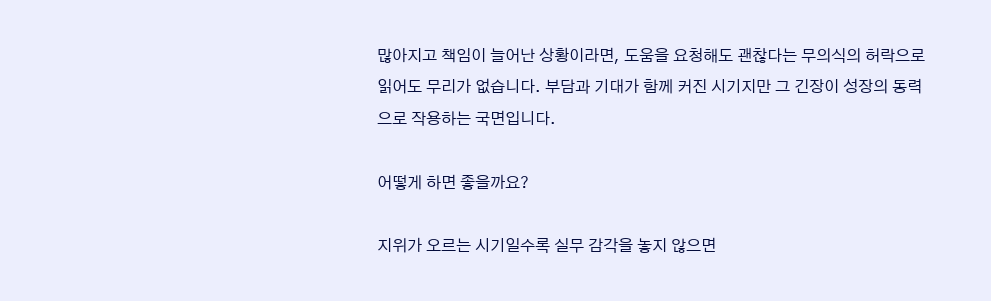많아지고 책임이 늘어난 상황이라면, 도움을 요청해도 괜찮다는 무의식의 허락으로 읽어도 무리가 없습니다. 부담과 기대가 함께 커진 시기지만 그 긴장이 성장의 동력으로 작용하는 국면입니다.

어떻게 하면 좋을까요?

지위가 오르는 시기일수록 실무 감각을 놓지 않으면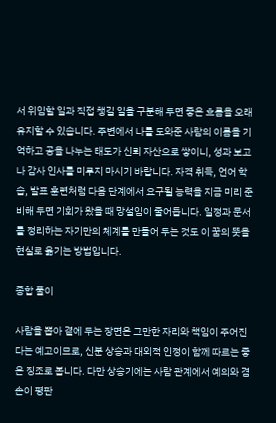서 위임할 일과 직접 챙길 일을 구분해 두면 좋은 흐름을 오래 유지할 수 있습니다. 주변에서 나를 도와준 사람의 이름을 기억하고 공을 나누는 태도가 신뢰 자산으로 쌓이니, 성과 보고나 감사 인사를 미루지 마시기 바랍니다. 자격 취득, 언어 학습, 발표 훈련처럼 다음 단계에서 요구될 능력을 지금 미리 준비해 두면 기회가 왔을 때 망설임이 줄어듭니다. 일정과 문서를 정리하는 자기만의 체계를 만들어 두는 것도 이 꿈의 뜻을 현실로 옮기는 방법입니다.

종합 풀이

사람을 뽑아 곁에 두는 장면은 그만한 자리와 책임이 주어진다는 예고이므로, 신분 상승과 대외적 인정이 함께 따르는 좋은 징조로 봅니다. 다만 상승기에는 사람 관계에서 예의와 겸손이 평판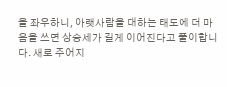을 좌우하니, 아랫사람을 대하는 태도에 더 마음을 쓰면 상승세가 길게 이어진다고 풀이합니다. 새로 주어지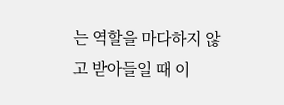는 역할을 마다하지 않고 받아들일 때 이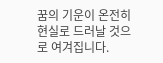꿈의 기운이 온전히 현실로 드러날 것으로 여겨집니다.